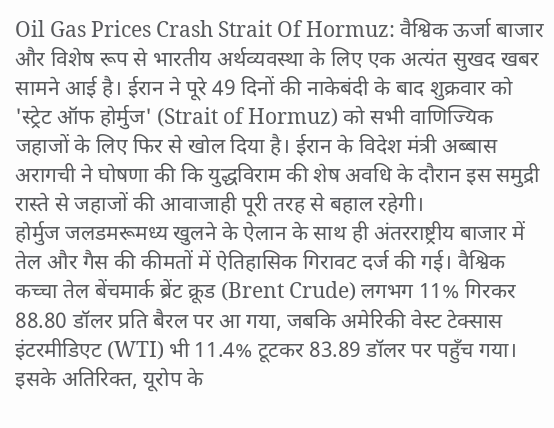Oil Gas Prices Crash Strait Of Hormuz: वैश्विक ऊर्जा बाजार और विशेष रूप से भारतीय अर्थव्यवस्था के लिए एक अत्यंत सुखद खबर सामने आई है। ईरान ने पूरे 49 दिनों की नाकेबंदी के बाद शुक्रवार को 'स्ट्रेट ऑफ होर्मुज' (Strait of Hormuz) को सभी वाणिज्यिक जहाजों के लिए फिर से खोल दिया है। ईरान के विदेश मंत्री अब्बास अरागची ने घोषणा की कि युद्धविराम की शेष अवधि के दौरान इस समुद्री रास्ते से जहाजों की आवाजाही पूरी तरह से बहाल रहेगी।
होर्मुज जलडमरूमध्य खुलने के ऐलान के साथ ही अंतरराष्ट्रीय बाजार में तेल और गैस की कीमतों में ऐतिहासिक गिरावट दर्ज की गई। वैश्विक कच्चा तेल बेंचमार्क ब्रेंट क्रूड (Brent Crude) लगभग 11% गिरकर 88.80 डॉलर प्रति बैरल पर आ गया, जबकि अमेरिकी वेस्ट टेक्सास इंटरमीडिएट (WTI) भी 11.4% टूटकर 83.89 डॉलर पर पहुँच गया। इसके अतिरिक्त, यूरोप के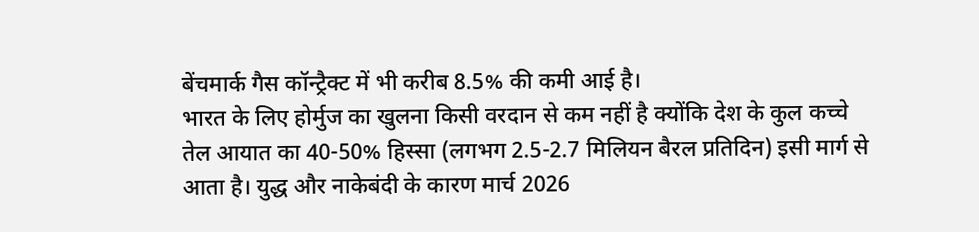बेंचमार्क गैस कॉन्ट्रैक्ट में भी करीब 8.5% की कमी आई है।
भारत के लिए होर्मुज का खुलना किसी वरदान से कम नहीं है क्योंकि देश के कुल कच्चे तेल आयात का 40-50% हिस्सा (लगभग 2.5-2.7 मिलियन बैरल प्रतिदिन) इसी मार्ग से आता है। युद्ध और नाकेबंदी के कारण मार्च 2026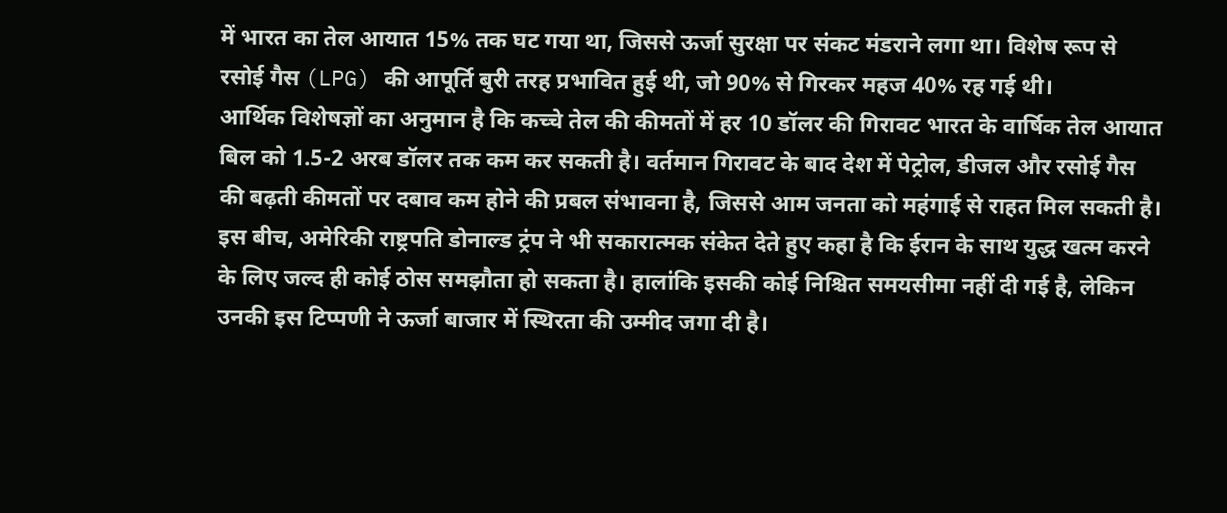में भारत का तेल आयात 15% तक घट गया था, जिससे ऊर्जा सुरक्षा पर संकट मंडराने लगा था। विशेष रूप से रसोई गैस (LPG) की आपूर्ति बुरी तरह प्रभावित हुई थी, जो 90% से गिरकर महज 40% रह गई थी।
आर्थिक विशेषज्ञों का अनुमान है कि कच्चे तेल की कीमतों में हर 10 डॉलर की गिरावट भारत के वार्षिक तेल आयात बिल को 1.5-2 अरब डॉलर तक कम कर सकती है। वर्तमान गिरावट के बाद देश में पेट्रोल, डीजल और रसोई गैस की बढ़ती कीमतों पर दबाव कम होने की प्रबल संभावना है, जिससे आम जनता को महंगाई से राहत मिल सकती है।
इस बीच, अमेरिकी राष्ट्रपति डोनाल्ड ट्रंप ने भी सकारात्मक संकेत देते हुए कहा है कि ईरान के साथ युद्ध खत्म करने के लिए जल्द ही कोई ठोस समझौता हो सकता है। हालांकि इसकी कोई निश्चित समयसीमा नहीं दी गई है, लेकिन उनकी इस टिप्पणी ने ऊर्जा बाजार में स्थिरता की उम्मीद जगा दी है।